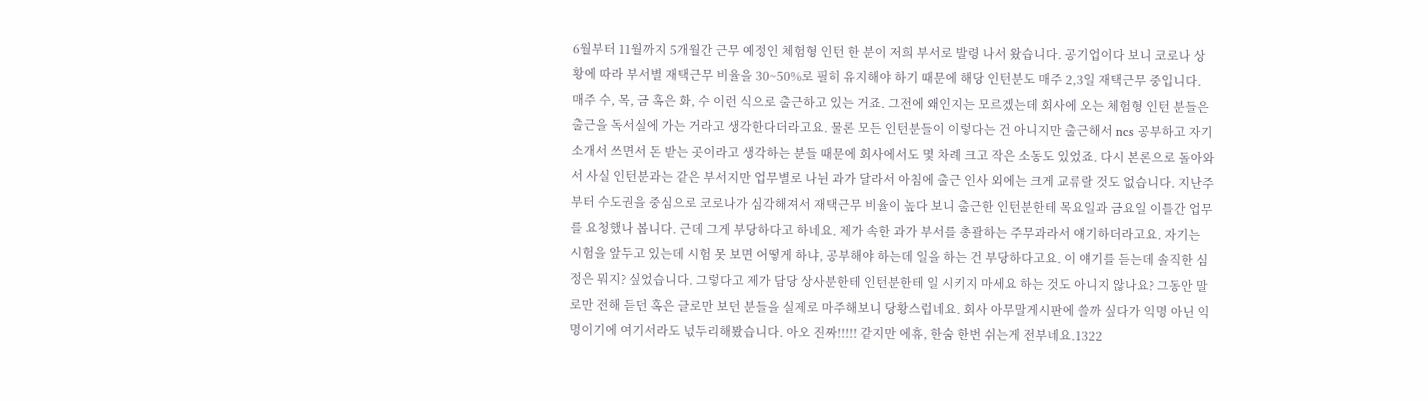6월부터 11월까지 5개월간 근무 예정인 체험형 인턴 한 분이 저희 부서로 발령 나서 왔습니다. 공기업이다 보니 코로나 상황에 따라 부서별 재택근무 비율을 30~50%로 필히 유지해야 하기 때문에 해당 인턴분도 매주 2,3일 재택근무 중입니다. 매주 수, 목, 금 혹은 화, 수 이런 식으로 출근하고 있는 거죠. 그전에 왜인지는 모르겠는데 회사에 오는 체험형 인턴 분들은 출근을 독서실에 가는 거라고 생각한다더라고요. 물론 모든 인턴분들이 이렇다는 건 아니지만 출근해서 ncs 공부하고 자기소개서 쓰면서 돈 받는 곳이라고 생각하는 분들 때문에 회사에서도 몇 차례 크고 작은 소동도 있었죠. 다시 본론으로 돌아와서 사실 인턴분과는 같은 부서지만 업무별로 나뉜 과가 달라서 아침에 출근 인사 외에는 크게 교류랄 것도 없습니다. 지난주부터 수도권을 중심으로 코로나가 심각해져서 재택근무 비율이 높다 보니 출근한 인턴분한테 목요일과 금요일 이틀간 업무를 요청했나 봅니다. 근데 그게 부당하다고 하네요. 제가 속한 과가 부서를 총괄하는 주무과라서 얘기하더라고요. 자기는 시험을 앞두고 있는데 시험 못 보면 어떻게 하냐, 공부해야 하는데 일을 하는 건 부당하다고요. 이 얘기를 듣는데 솔직한 심정은 뭐지? 싶었습니다. 그렇다고 제가 담당 상사분한테 인턴분한테 일 시키지 마세요 하는 것도 아니지 않나요? 그동안 말로만 전해 듣던 혹은 글로만 보던 분들을 실제로 마주해보니 당황스럽네요. 회사 아무말게시판에 쓸까 싶다가 익명 아닌 익명이기에 여기서라도 넋두리해봤습니다. 아오 진짜!!!!! 같지만 에휴, 한숨 한번 쉬는게 전부네요.1322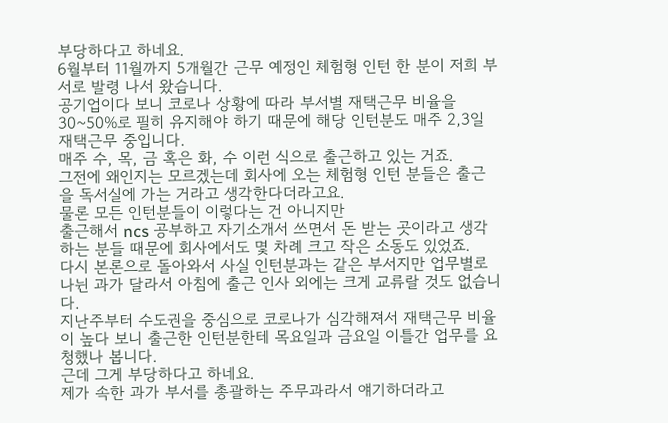부당하다고 하네요.
6월부터 11월까지 5개월간 근무 예정인 체험형 인턴 한 분이 저희 부서로 발령 나서 왔습니다.
공기업이다 보니 코로나 상황에 따라 부서별 재택근무 비율을 30~50%로 필히 유지해야 하기 때문에 해당 인턴분도 매주 2,3일 재택근무 중입니다.
매주 수, 목, 금 혹은 화, 수 이런 식으로 출근하고 있는 거죠.
그전에 왜인지는 모르겠는데 회사에 오는 체험형 인턴 분들은 출근을 독서실에 가는 거라고 생각한다더라고요.
물론 모든 인턴분들이 이렇다는 건 아니지만
출근해서 ncs 공부하고 자기소개서 쓰면서 돈 받는 곳이라고 생각하는 분들 때문에 회사에서도 몇 차례 크고 작은 소동도 있었죠.
다시 본론으로 돌아와서 사실 인턴분과는 같은 부서지만 업무별로 나뉜 과가 달라서 아침에 출근 인사 외에는 크게 교류랄 것도 없습니다.
지난주부터 수도권을 중심으로 코로나가 심각해져서 재택근무 비율이 높다 보니 출근한 인턴분한테 목요일과 금요일 이틀간 업무를 요청했나 봅니다.
근데 그게 부당하다고 하네요.
제가 속한 과가 부서를 총괄하는 주무과라서 얘기하더라고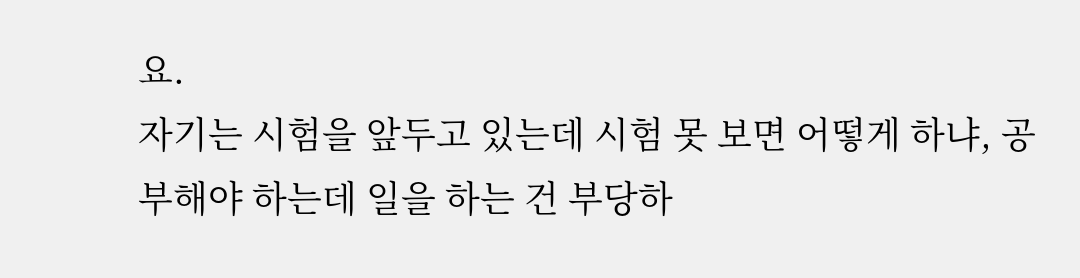요.
자기는 시험을 앞두고 있는데 시험 못 보면 어떻게 하냐, 공부해야 하는데 일을 하는 건 부당하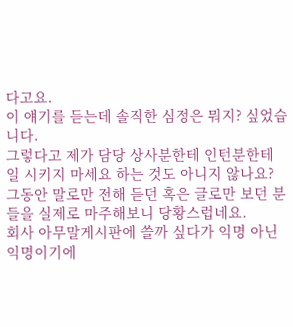다고요.
이 얘기를 듣는데 솔직한 심정은 뭐지? 싶었습니다.
그렇다고 제가 담당 상사분한테 인턴분한테 일 시키지 마세요 하는 것도 아니지 않나요?
그동안 말로만 전해 듣던 혹은 글로만 보던 분들을 실제로 마주해보니 당황스럽네요.
회사 아무말게시판에 쓸까 싶다가 익명 아닌 익명이기에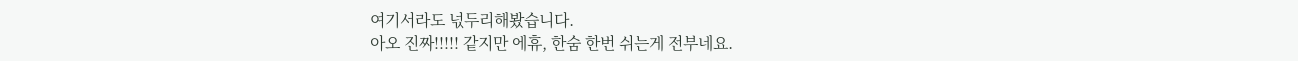여기서라도 넋두리해봤습니다.
아오 진짜!!!!! 같지만 에휴, 한숨 한번 쉬는게 전부네요.